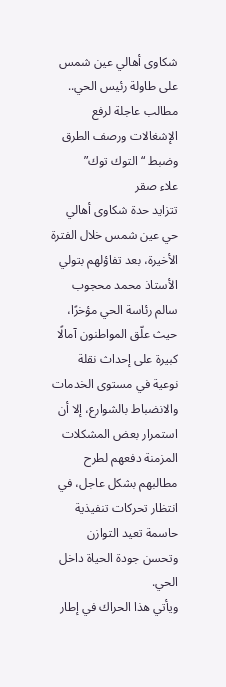شكاوى أهالي عين شمس على طاولة رئيس الحي.. مطالب عاجلة لرفع الإشغالات ورصف الطرق وضبط “التوك توك”
علاء صقر
تتزايد حدة شكاوى أهالي حي عين شمس خلال الفترة الأخيرة، بعد تفاؤلهم بتولي الأستاذ محمد محجوب سالم رئاسة الحي مؤخرًا، حيث علّق المواطنون آمالًا كبيرة على إحداث نقلة نوعية في مستوى الخدمات والانضباط بالشوارع، إلا أن استمرار بعض المشكلات المزمنة دفعهم لطرح مطالبهم بشكل عاجل، في انتظار تحركات تنفيذية حاسمة تعيد التوازن وتحسن جودة الحياة داخل الحي.
ويأتي هذا الحراك في إطار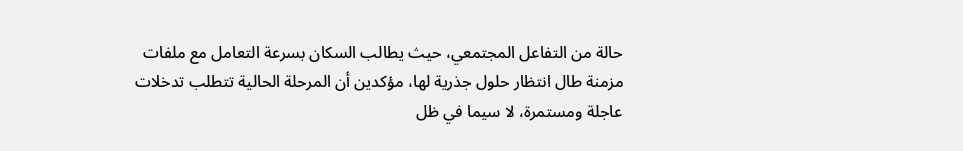حالة من التفاعل المجتمعي، حيث يطالب السكان بسرعة التعامل مع ملفات مزمنة طال انتظار حلول جذرية لها، مؤكدين أن المرحلة الحالية تتطلب تدخلات عاجلة ومستمرة، لا سيما في ظل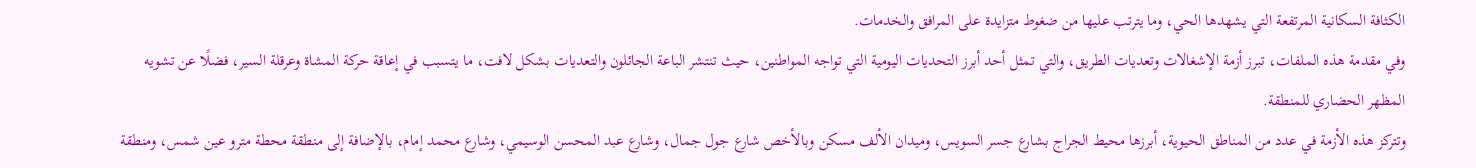الكثافة السكانية المرتفعة التي يشهدها الحي، وما يترتب عليها من ضغوط متزايدة على المرافق والخدمات.
وفي مقدمة هذه الملفات، تبرز أزمة الإشغالات وتعديات الطريق، والتي تمثل أحد أبرز التحديات اليومية التي تواجه المواطنين، حيث تنتشر الباعة الجائلون والتعديات بشكل لافت، ما يتسبب في إعاقة حركة المشاة وعرقلة السير، فضلًا عن تشويه المظهر الحضاري للمنطقة.
وتتركز هذه الأزمة في عدد من المناطق الحيوية، أبرزها محيط الجراج بشارع جسر السويس، وميدان الألف مسكن وبالأخص شارع جول جمال، وشارع عبد المحسن الوسيمي، وشارع محمد إمام، بالإضافة إلى منطقة محطة مترو عين شمس، ومنطقة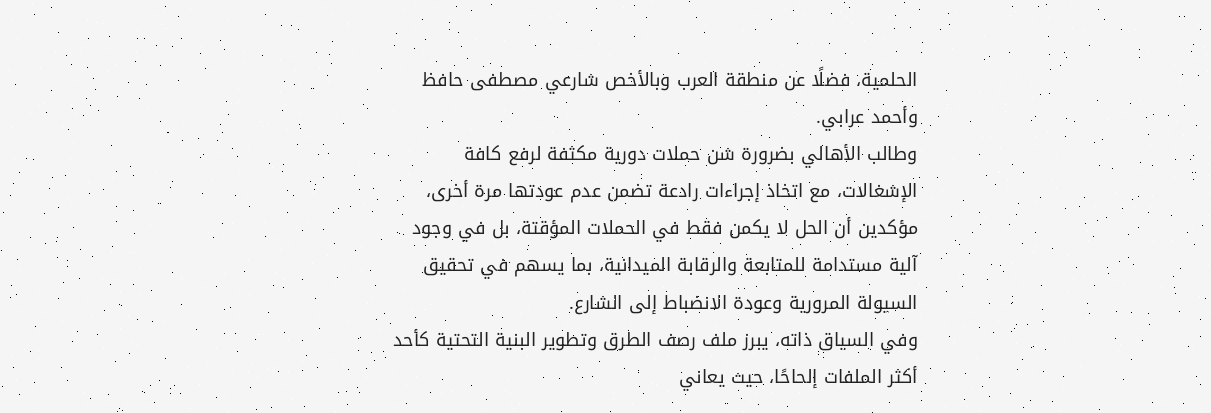الحلمية، فضلًا عن منطقة العرب وبالأخص شارعي مصطفى حافظ وأحمد عرابي.
وطالب الأهالي بضرورة شن حملات دورية مكثفة لرفع كافة الإشغالات، مع اتخاذ إجراءات رادعة تضمن عدم عودتها مرة أخرى، مؤكدين أن الحل لا يكمن فقط في الحملات المؤقتة، بل في وجود آلية مستدامة للمتابعة والرقابة الميدانية، بما يسهم في تحقيق السيولة المرورية وعودة الانضباط إلى الشارع.
وفي السياق ذاته، يبرز ملف رصف الطرق وتطوير البنية التحتية كأحد أكثر الملفات إلحاحًا، حيث يعاني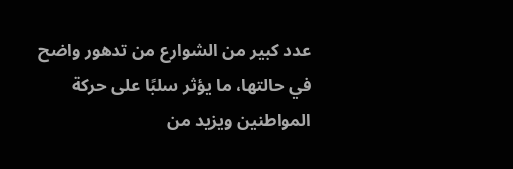عدد كبير من الشوارع من تدهور واضح في حالتها، ما يؤثر سلبًا على حركة المواطنين ويزيد من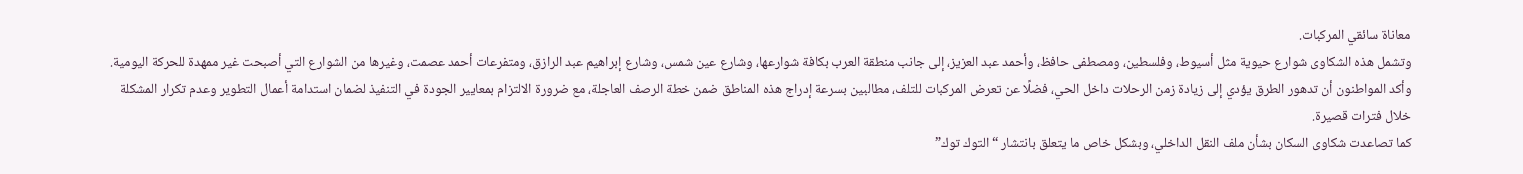معاناة سائقي المركبات.
وتشمل هذه الشكاوى شوارع حيوية مثل أسيوط، وفلسطين، ومصطفى حافظ، وأحمد عبد العزيز، إلى جانب منطقة العرب بكافة شوارعها، وشارع عين شمس، وشارع إبراهيم عبد الرازق، ومتفرعات أحمد عصمت، وغيرها من الشوارع التي أصبحت غير ممهدة للحركة اليومية.
وأكد المواطنون أن تدهور الطرق يؤدي إلى زيادة زمن الرحلات داخل الحي، فضلًا عن تعرض المركبات للتلف، مطالبين بسرعة إدراج هذه المناطق ضمن خطة الرصف العاجلة، مع ضرورة الالتزام بمعايير الجودة في التنفيذ لضمان استدامة أعمال التطوير وعدم تكرار المشكلة خلال فترات قصيرة.
كما تصاعدت شكاوى السكان بشأن ملف النقل الداخلي، وبشكل خاص ما يتعلق بانتشار “التوك توك”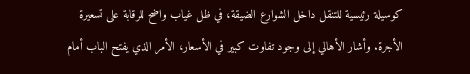كوسيلة رئيسية للتنقل داخل الشوارع الضيقة، في ظل غياب واضح للرقابة على تسعيرة الأجرة. وأشار الأهالي إلى وجود تفاوت كبير في الأسعار، الأمر الذي يفتح الباب أمام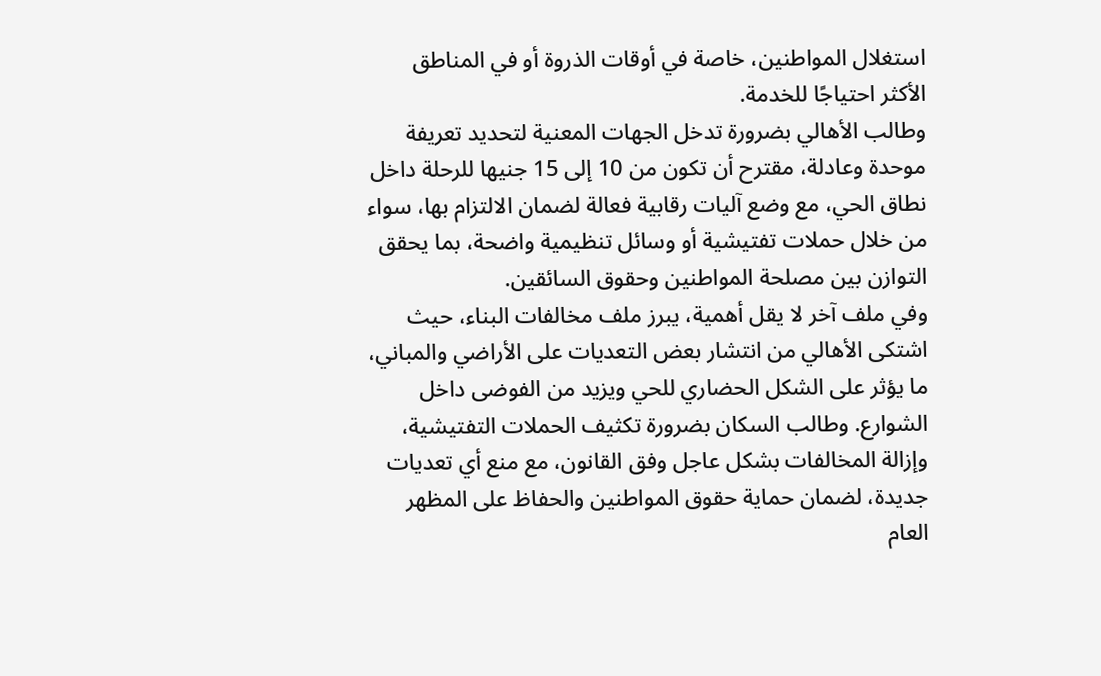استغلال المواطنين، خاصة في أوقات الذروة أو في المناطق الأكثر احتياجًا للخدمة.
وطالب الأهالي بضرورة تدخل الجهات المعنية لتحديد تعريفة موحدة وعادلة، مقترح أن تكون من 10 إلى 15 جنيها للرحلة داخل نطاق الحي، مع وضع آليات رقابية فعالة لضمان الالتزام بها، سواء من خلال حملات تفتيشية أو وسائل تنظيمية واضحة، بما يحقق التوازن بين مصلحة المواطنين وحقوق السائقين.
وفي ملف آخر لا يقل أهمية، يبرز ملف مخالفات البناء، حيث اشتكى الأهالي من انتشار بعض التعديات على الأراضي والمباني، ما يؤثر على الشكل الحضاري للحي ويزيد من الفوضى داخل الشوارع. وطالب السكان بضرورة تكثيف الحملات التفتيشية، وإزالة المخالفات بشكل عاجل وفق القانون، مع منع أي تعديات جديدة، لضمان حماية حقوق المواطنين والحفاظ على المظهر العام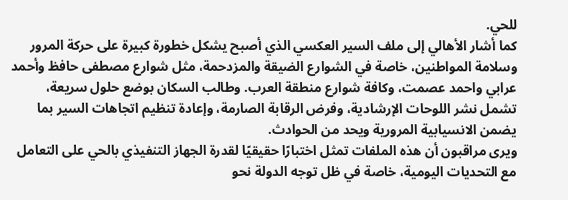للحي.
كما أشار الأهالي إلى ملف السير العكسي الذي أصبح يشكل خطورة كبيرة على حركة المرور وسلامة المواطنين، خاصة في الشوارع الضيقة والمزدحمة، مثل شوارع مصطفى حافظ وأحمد عرابي واحمد عصمت، وكافة شوارع منطقة العرب. وطالب السكان بوضع حلول سريعة، تشمل نشر اللوحات الإرشادية، وفرض الرقابة الصارمة، وإعادة تنظيم اتجاهات السير بما يضمن الانسيابية المرورية ويحد من الحوادث.
ويرى مراقبون أن هذه الملفات تمثل اختبارًا حقيقيًا لقدرة الجهاز التنفيذي بالحي على التعامل مع التحديات اليومية، خاصة في ظل توجه الدولة نحو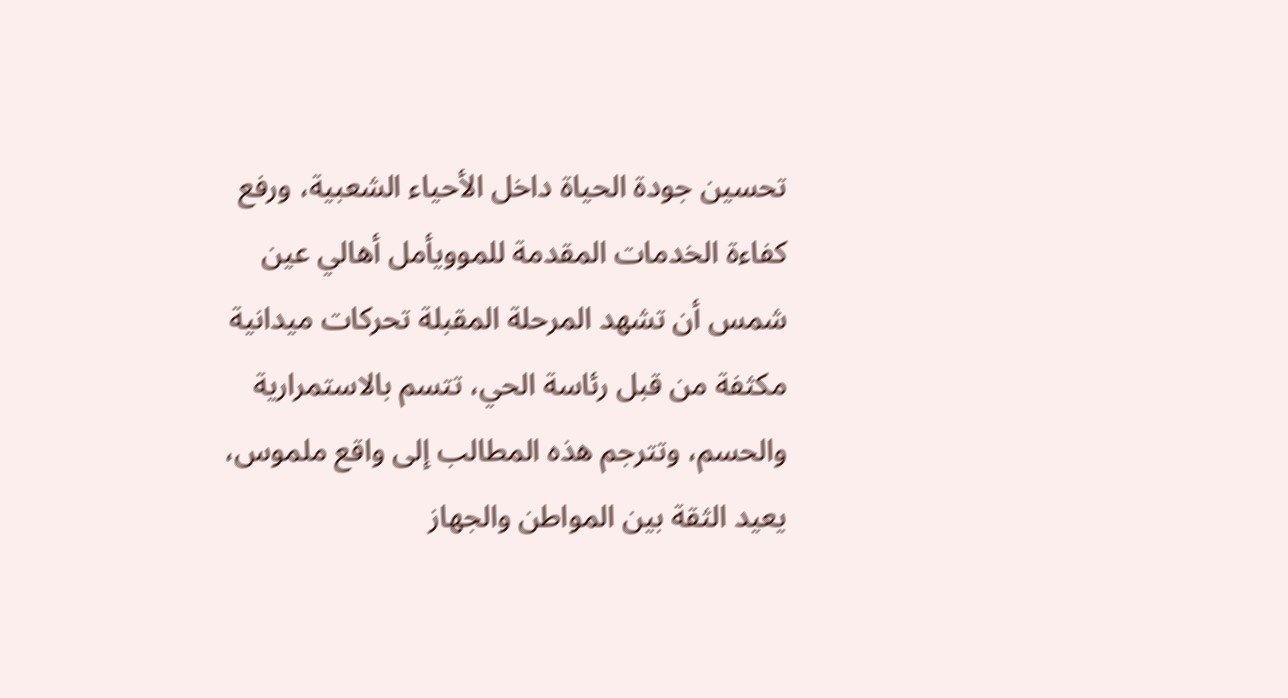تحسين جودة الحياة داخل الأحياء الشعبية، ورفع كفاءة الخدمات المقدمة للموويأمل أهالي عين شمس أن تشهد المرحلة المقبلة تحركات ميدانية مكثفة من قبل رئاسة الحي، تتسم بالاستمرارية والحسم، وتترجم هذه المطالب إلى واقع ملموس، يعيد الثقة بين المواطن والجهاز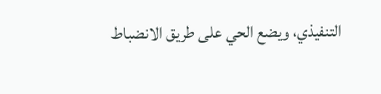التنفيذي، ويضع الحي على طريق الانضباط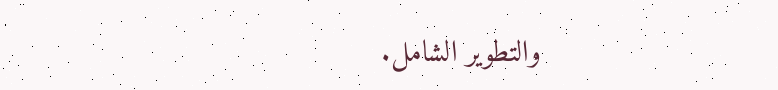والتطوير الشامل.